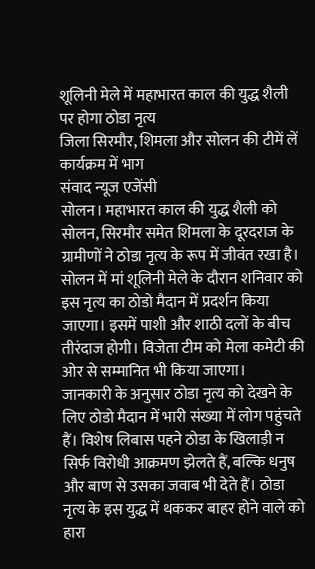शूलिनी मेले में महाभारत काल की युद्ध शैली पर होगा ठोडा नृत्य
जिला सिरमौर, शिमला और सोलन की टीमें लें कार्यक्रम में भाग
संवाद न्यूज एजेंसी
सोलन। महाभारत काल की युद्ध शैली को सोलन, सिरमौर समेत शिमला के दूरदराज के ग्रामीणों ने ठोडा नृत्य के रूप में जीवंत रखा है। सोलन में मां शूलिनी मेले के दौरान शनिवार को इस नृत्य का ठोडो मैदान में प्रदर्शन किया जाएगा। इसमें पाशी और शाठी दलों के बीच तीरंदाज होगी। विजेता टीम को मेला कमेटी की ओर से सम्मानित भी किया जाएगा।
जानकारी के अनुसार ठोडा नृत्य को देखने के लिए ठोडो मैदान में भारी संख्या में लोग पहुंचते हैं। विशेष लिबास पहने ठोडा के खिलाड़ी न सिर्फ विरोधी आक्रमण झेलते हैं, बल्कि धनुष और बाण से उसका जवाब भी देते हैं। ठोडा नृत्य के इस युद्ध में थककर बाहर होने वाले को हारा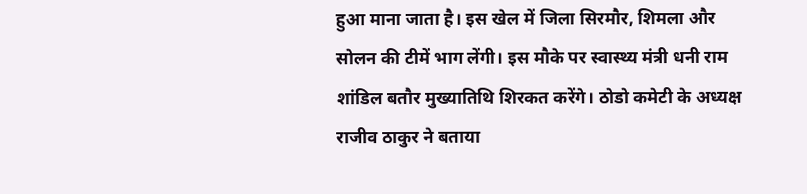हुआ माना जाता है। इस खेल में जिला सिरमौर, शिमला और सोलन की टीमें भाग लेंगी। इस मौके पर स्वास्थ्य मंत्री धनी राम शांडिल बतौर मुख्यातिथि शिरकत करेंगे। ठोडो कमेटी के अध्यक्ष राजीव ठाकुर ने बताया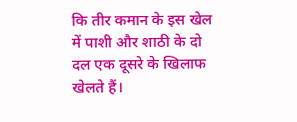कि तीर कमान के इस खेल में पाशी और शाठी के दो दल एक दूसरे के खिलाफ खेलते हैं।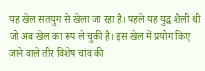यह खेल सतयुग से खेला जा रहा है। पहले यह युद्ध शैली थी जो अब खेल का रूप ले चुकी है। इस खेल में प्रयोग किए जाने वाले तीर विशेष चांव की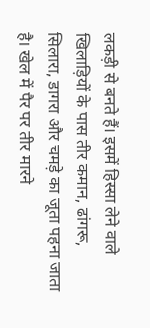लकड़ी से बनते हैं। इसमें हिस्सा लेने वाले खिलाड़ियों के पास तीर कमान, ढांगरू, सिलारा, डागरा और चमड़े का जूता पहना जाता है। खेल में पैर पर तीर मारने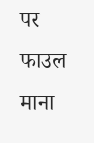पर फाउल माना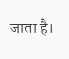जाता है।